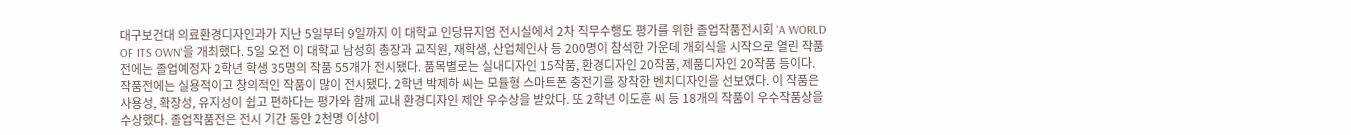대구보건대 의료환경디자인과가 지난 5일부터 9일까지 이 대학교 인당뮤지엄 전시실에서 2차 직무수행도 평가를 위한 졸업작품전시회 'A WORLD OF ITS OWN'을 개최했다. 5일 오전 이 대학교 남성희 총장과 교직원, 재학생, 산업체인사 등 200명이 참석한 가운데 개회식을 시작으로 열린 작품전에는 졸업예정자 2학년 학생 35명의 작품 55개가 전시됐다. 품목별로는 실내디자인 15작품, 환경디자인 20작품, 제품디자인 20작품 등이다. 작품전에는 실용적이고 창의적인 작품이 많이 전시됐다. 2학년 박제하 씨는 모듈형 스마트폰 충전기를 장착한 벤치디자인을 선보였다. 이 작품은 사용성, 확장성, 유지성이 쉽고 편하다는 평가와 함께 교내 환경디자인 제안 우수상을 받았다. 또 2학년 이도훈 씨 등 18개의 작품이 우수작품상을 수상했다. 졸업작품전은 전시 기간 동안 2천명 이상이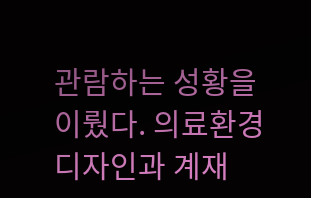관람하는 성황을 이뤘다. 의료환경디자인과 계재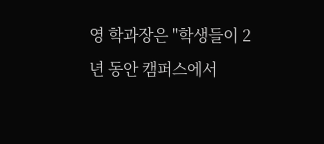영 학과장은 "학생들이 2년 동안 캠퍼스에서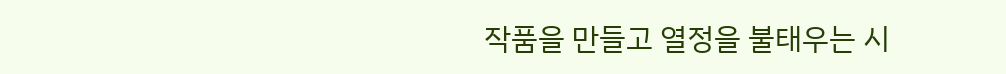작품을 만들고 열정을 불태우는 시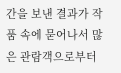간을 보낸 결과가 작품 속에 묻어나서 많은 관람객으로부터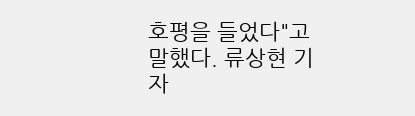호평을 들었다"고 말했다. 류상현 기자